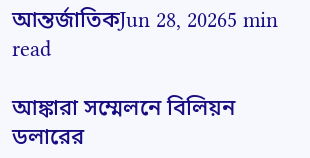আন্তর্জাতিকJun 28, 20265 min read

আঙ্কারা সম্মেলনে বিলিয়ন ডলারের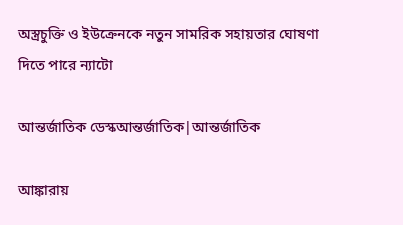অস্ত্রচুক্তি ও ইউক্রেনকে নতুন সামরিক সহায়তার ঘোষণা দিতে পারে ন্যাটো

আন্তর্জাতিক ডেস্কআন্তর্জাতিক|আন্তর্জাতিক

আঙ্কারায়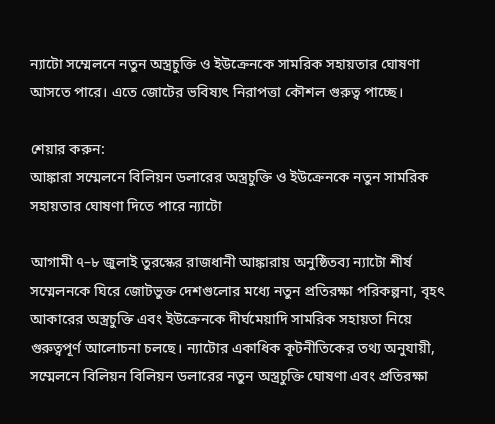ন্যাটো সম্মেলনে নতুন অস্ত্রচুক্তি ও ইউক্রেনকে সামরিক সহায়তার ঘোষণা আসতে পারে। এতে জোটের ভবিষ্যৎ নিরাপত্তা কৌশল গুরুত্ব পাচ্ছে।

শেয়ার করুন:
আঙ্কারা সম্মেলনে বিলিয়ন ডলারের অস্ত্রচুক্তি ও ইউক্রেনকে নতুন সামরিক সহায়তার ঘোষণা দিতে পারে ন্যাটো

আগামী ৭–৮ জুলাই তুরস্কের রাজধানী আঙ্কারায় অনুষ্ঠিতব্য ন্যাটো শীর্ষ সম্মেলনকে ঘিরে জোটভুক্ত দেশগুলোর মধ্যে নতুন প্রতিরক্ষা পরিকল্পনা, বৃহৎ আকারের অস্ত্রচুক্তি এবং ইউক্রেনকে দীর্ঘমেয়াদি সামরিক সহায়তা নিয়ে গুরুত্বপূর্ণ আলোচনা চলছে। ন্যাটোর একাধিক কূটনীতিকের তথ্য অনুযায়ী, সম্মেলনে বিলিয়ন বিলিয়ন ডলারের নতুন অস্ত্রচুক্তি ঘোষণা এবং প্রতিরক্ষা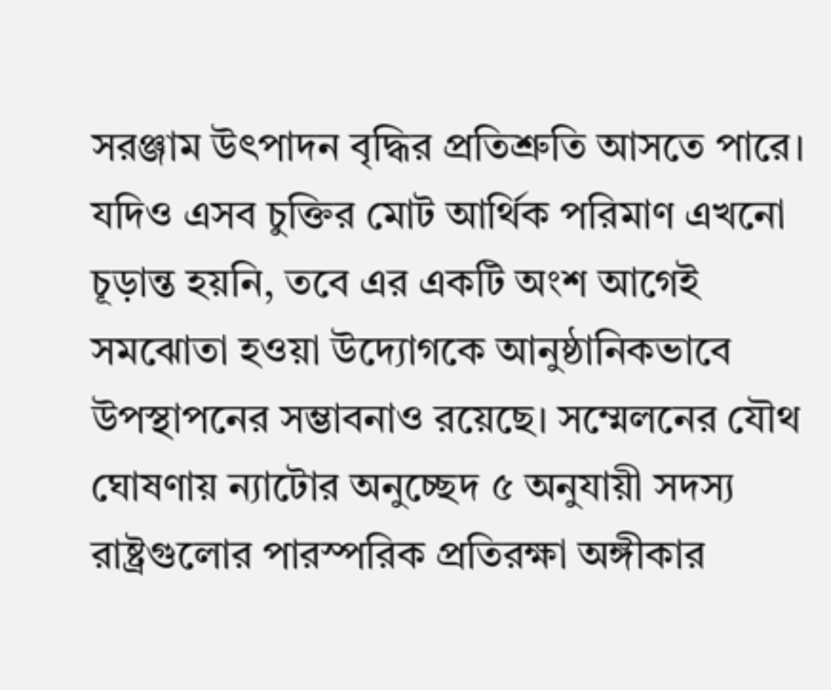সরঞ্জাম উৎপাদন বৃদ্ধির প্রতিশ্রুতি আসতে পারে। যদিও এসব চুক্তির মোট আর্থিক পরিমাণ এখনো চূড়ান্ত হয়নি, তবে এর একটি অংশ আগেই সমঝোতা হওয়া উদ্যোগকে আনুষ্ঠানিকভাবে উপস্থাপনের সম্ভাবনাও রয়েছে। সম্মেলনের যৌথ ঘোষণায় ন্যাটোর অনুচ্ছেদ ৫ অনুযায়ী সদস্য রাষ্ট্রগুলোর পারস্পরিক প্রতিরক্ষা অঙ্গীকার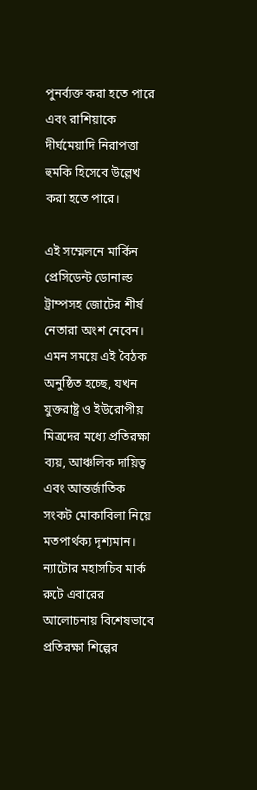পুনর্ব্যক্ত করা হতে পারে এবং রাশিয়াকে দীর্ঘমেয়াদি নিরাপত্তা হুমকি হিসেবে উল্লেখ করা হতে পারে।

এই সম্মেলনে মার্কিন প্রেসিডেন্ট ডোনাল্ড ট্রাম্পসহ জোটের শীর্ষ নেতারা অংশ নেবেন। এমন সময়ে এই বৈঠক অনুষ্ঠিত হচ্ছে, যখন যুক্তরাষ্ট্র ও ইউরোপীয় মিত্রদের মধ্যে প্রতিরক্ষা ব্যয়, আঞ্চলিক দায়িত্ব এবং আন্তর্জাতিক সংকট মোকাবিলা নিয়ে মতপার্থক্য দৃশ্যমান। ন্যাটোর মহাসচিব মার্ক রুটে এবারের আলোচনায় বিশেষভাবে প্রতিরক্ষা শিল্পের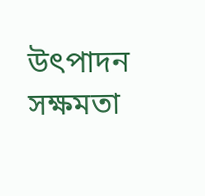উৎপাদন সক্ষমতা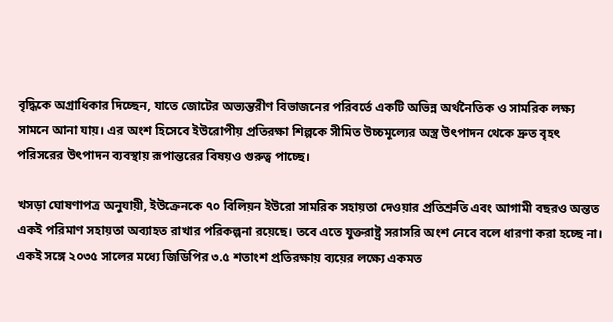বৃদ্ধিকে অগ্রাধিকার দিচ্ছেন, যাতে জোটের অভ্যন্তরীণ বিভাজনের পরিবর্তে একটি অভিন্ন অর্থনৈতিক ও সামরিক লক্ষ্য সামনে আনা যায়। এর অংশ হিসেবে ইউরোপীয় প্রতিরক্ষা শিল্পকে সীমিত উচ্চমূল্যের অস্ত্র উৎপাদন থেকে দ্রুত বৃহৎ পরিসরের উৎপাদন ব্যবস্থায় রূপান্তরের বিষয়ও গুরুত্ব পাচ্ছে।

খসড়া ঘোষণাপত্র অনুযায়ী, ইউক্রেনকে ৭০ বিলিয়ন ইউরো সামরিক সহায়তা দেওয়ার প্রতিশ্রুতি এবং আগামী বছরও অন্তত একই পরিমাণ সহায়তা অব্যাহত রাখার পরিকল্পনা রয়েছে। তবে এতে যুক্তরাষ্ট্র সরাসরি অংশ নেবে বলে ধারণা করা হচ্ছে না। একই সঙ্গে ২০৩৫ সালের মধ্যে জিডিপির ৩.৫ শতাংশ প্রতিরক্ষায় ব্যয়ের লক্ষ্যে একমত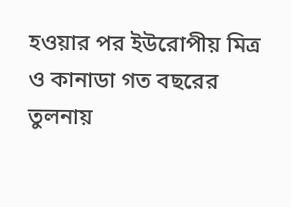হওয়ার পর ইউরোপীয় মিত্র ও কানাডা গত বছরের তুলনায়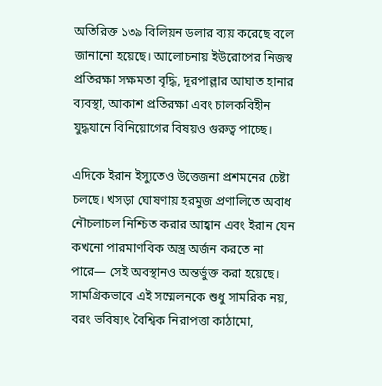অতিরিক্ত ১৩৯ বিলিয়ন ডলার ব্যয় করেছে বলে জানানো হয়েছে। আলোচনায় ইউরোপের নিজস্ব প্রতিরক্ষা সক্ষমতা বৃদ্ধি, দূরপাল্লার আঘাত হানার ব্যবস্থা, আকাশ প্রতিরক্ষা এবং চালকবিহীন যুদ্ধযানে বিনিয়োগের বিষয়ও গুরুত্ব পাচ্ছে।

এদিকে ইরান ইস্যুতেও উত্তেজনা প্রশমনের চেষ্টা চলছে। খসড়া ঘোষণায় হরমুজ প্রণালিতে অবাধ নৌচলাচল নিশ্চিত করার আহ্বান এবং ইরান যেন কখনো পারমাণবিক অস্ত্র অর্জন করতে না পারে— সেই অবস্থানও অন্তর্ভুক্ত করা হয়েছে। সামগ্রিকভাবে এই সম্মেলনকে শুধু সামরিক নয়, বরং ভবিষ্যৎ বৈশ্বিক নিরাপত্তা কাঠামো,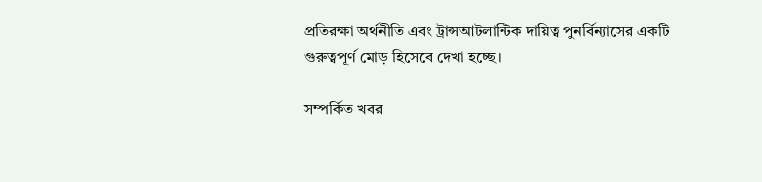প্রতিরক্ষা অর্থনীতি এবং ট্রান্সআটলান্টিক দায়িত্ব পুনর্বিন্যাসের একটি গুরুত্বপূর্ণ মোড় হিসেবে দেখা হচ্ছে।

সম্পর্কিত খবর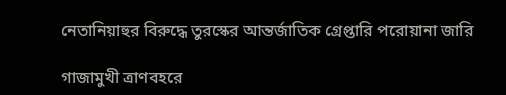নেতানিয়াহুর বিরুদ্ধে তুরস্কের আন্তর্জাতিক গ্রেপ্তারি পরোয়ানা জারি

গাজামুখী ত্রাণবহরে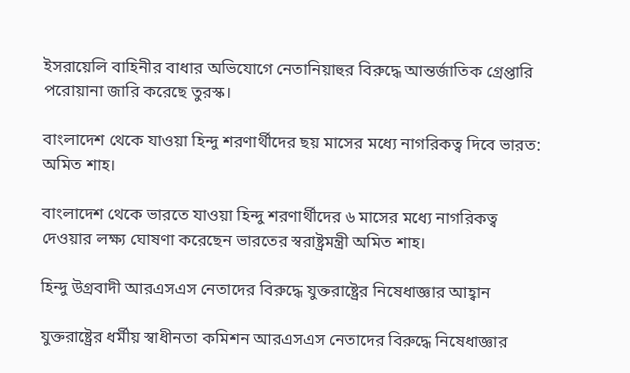ইসরায়েলি বাহিনীর বাধার অভিযোগে নেতানিয়াহুর বিরুদ্ধে আন্তর্জাতিক গ্রেপ্তারি পরোয়ানা জারি করেছে তুরস্ক।

বাংলাদেশ থেকে যাওয়া হিন্দু শরণার্থীদের ছয় মাসের মধ্যে নাগরিকত্ব দিবে ভারত: অমিত শাহ।

বাংলাদেশ থেকে ভারতে যাওয়া হিন্দু শরণার্থীদের ৬ মাসের মধ্যে নাগরিকত্ব দেওয়ার লক্ষ্য ঘোষণা করেছেন ভারতের স্বরাষ্ট্রমন্ত্রী অমিত শাহ।

হিন্দু উগ্রবাদী আরএসএস নেতাদের বিরুদ্ধে যুক্তরাষ্ট্রের নিষেধাজ্ঞার আহ্বান

যুক্তরাষ্ট্রের ধর্মীয় স্বাধীনতা কমিশন আরএসএস নেতাদের বিরুদ্ধে নিষেধাজ্ঞার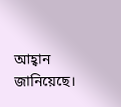আহ্বান জানিয়েছে।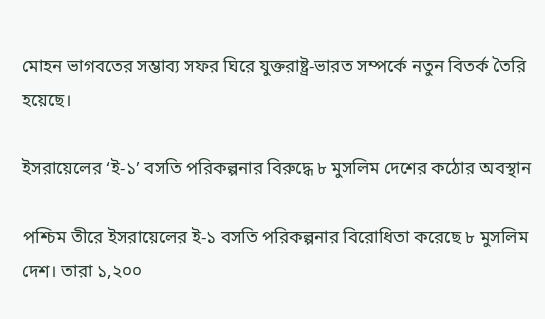মোহন ভাগবতের সম্ভাব্য সফর ঘিরে যুক্তরাষ্ট্র-ভারত সম্পর্কে নতুন বিতর্ক তৈরি হয়েছে।

ইসরায়েলের ‘ই-১’ বসতি পরিকল্পনার বিরুদ্ধে ৮ মুসলিম দেশের কঠোর অবস্থান

পশ্চিম তীরে ইসরায়েলের ই-১ বসতি পরিকল্পনার বিরোধিতা করেছে ৮ মুসলিম দেশ। তারা ১,২০০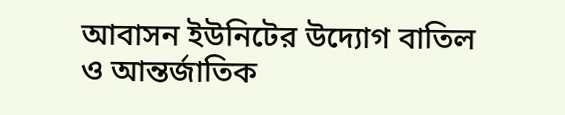আবাসন ইউনিটের উদ্যোগ বাতিল ও আন্তর্জাতিক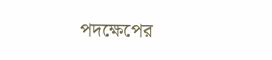পদক্ষেপের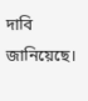দাবি জানিয়েছে।